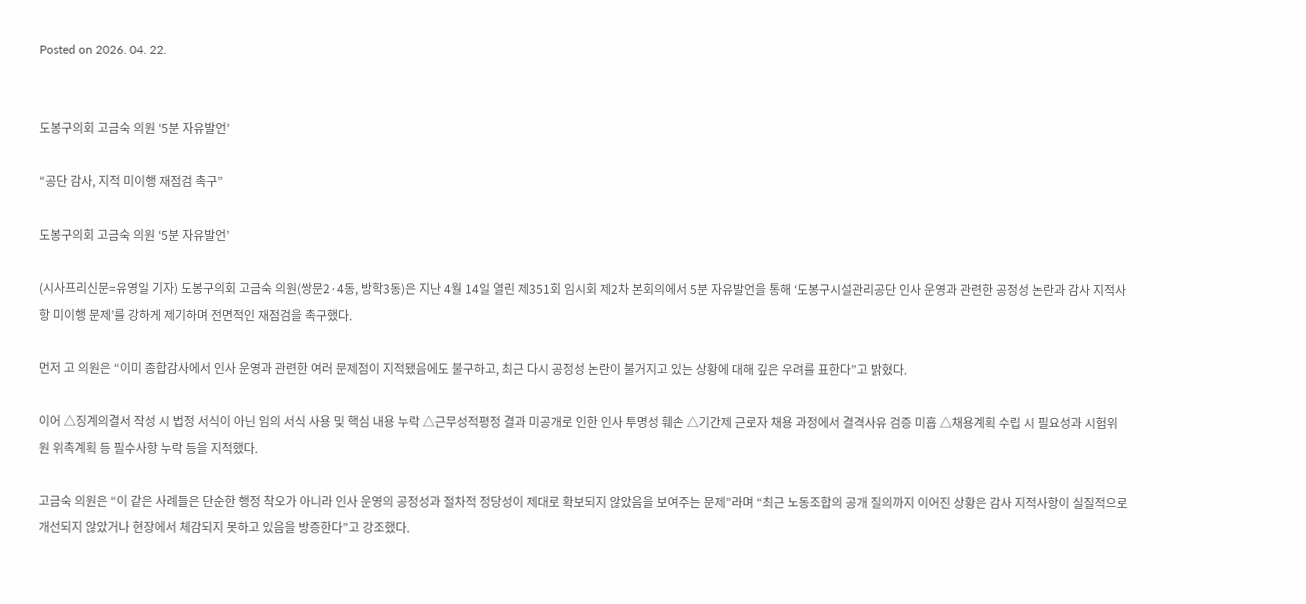Posted on 2026. 04. 22.


도봉구의회 고금숙 의원 ‘5분 자유발언’

“공단 감사, 지적 미이행 재점검 촉구”

도봉구의회 고금숙 의원 ‘5분 자유발언’

(시사프리신문=유영일 기자) 도봉구의회 고금숙 의원(쌍문2·4동, 방학3동)은 지난 4월 14일 열린 제351회 임시회 제2차 본회의에서 5분 자유발언을 통해 ‘도봉구시설관리공단 인사 운영과 관련한 공정성 논란과 감사 지적사항 미이행 문제’를 강하게 제기하며 전면적인 재점검을 촉구했다.

먼저 고 의원은 “이미 종합감사에서 인사 운영과 관련한 여러 문제점이 지적됐음에도 불구하고, 최근 다시 공정성 논란이 불거지고 있는 상황에 대해 깊은 우려를 표한다”고 밝혔다.

이어 △징계의결서 작성 시 법정 서식이 아닌 임의 서식 사용 및 핵심 내용 누락 △근무성적평정 결과 미공개로 인한 인사 투명성 훼손 △기간제 근로자 채용 과정에서 결격사유 검증 미흡 △채용계획 수립 시 필요성과 시험위원 위촉계획 등 필수사항 누락 등을 지적했다.

고금숙 의원은 “이 같은 사례들은 단순한 행정 착오가 아니라 인사 운영의 공정성과 절차적 정당성이 제대로 확보되지 않았음을 보여주는 문제”라며 “최근 노동조합의 공개 질의까지 이어진 상황은 감사 지적사항이 실질적으로 개선되지 않았거나 현장에서 체감되지 못하고 있음을 방증한다”고 강조했다.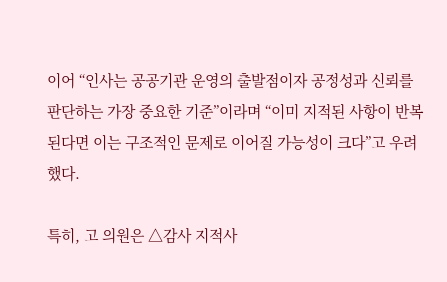이어 “인사는 공공기관 운영의 출발점이자 공정성과 신뢰를 판단하는 가장 중요한 기준”이라며 “이미 지적된 사항이 반복된다면 이는 구조적인 문제로 이어질 가능성이 크다”고 우려했다.

특히, 고 의원은 △감사 지적사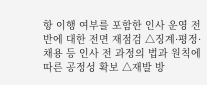항 이행 여부를 포함한 인사 운영 전반에 대한 전면 재점검 △징계·평정·채용 등 인사 전 과정의 법과 원칙에 따른 공정성 확보 △재발 방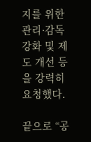지를 위한 관리·감독 강화 및 제도 개선 등을 강력히 요청했다.

끝으로 “공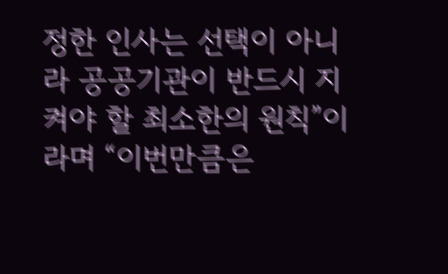정한 인사는 선택이 아니라 공공기관이 반드시 지켜야 할 최소한의 원칙”이라며 “이번만큼은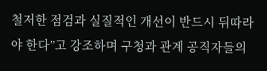철저한 점검과 실질적인 개선이 반드시 뒤따라야 한다”고 강조하며 구청과 관계 공직자들의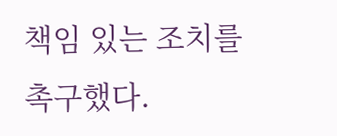책임 있는 조치를 촉구했다.